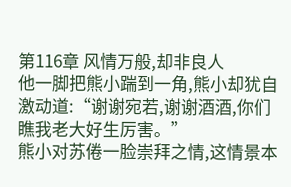第116章 风情万般,却非良人
他一脚把熊小踹到一角,熊小却犹自激动道:“谢谢宛若,谢谢酒酒,你们瞧我老大好生厉害。”
熊小对苏倦一脸崇拜之情,这情景本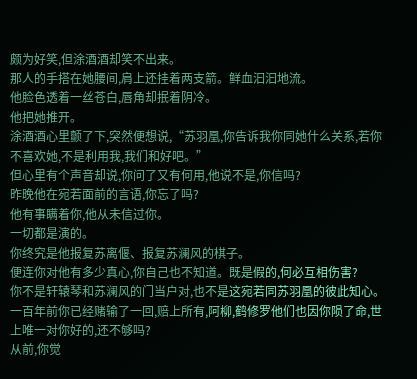颇为好笑,但涂酒酒却笑不出来。
那人的手搭在她腰间,肩上还挂着两支箭。鲜血汩汩地流。
他脸色透着一丝苍白,唇角却抿着阴冷。
他把她推开。
涂酒酒心里颤了下,突然便想说,“苏羽凰,你告诉我你同她什么关系,若你不喜欢她,不是利用我,我们和好吧。”
但心里有个声音却说,你问了又有何用,他说不是,你信吗?
昨晚他在宛若面前的言语,你忘了吗?
他有事瞒着你,他从未信过你。
一切都是演的。
你终究是他报复苏离偃、报复苏澜风的棋子。
便连你对他有多少真心,你自己也不知道。既是假的,何必互相伤害?
你不是轩辕琴和苏澜风的门当户对,也不是这宛若同苏羽凰的彼此知心。
一百年前你已经赌输了一回,赔上所有,阿柳,鹤修罗他们也因你陨了命,世上唯一对你好的,还不够吗?
从前,你觉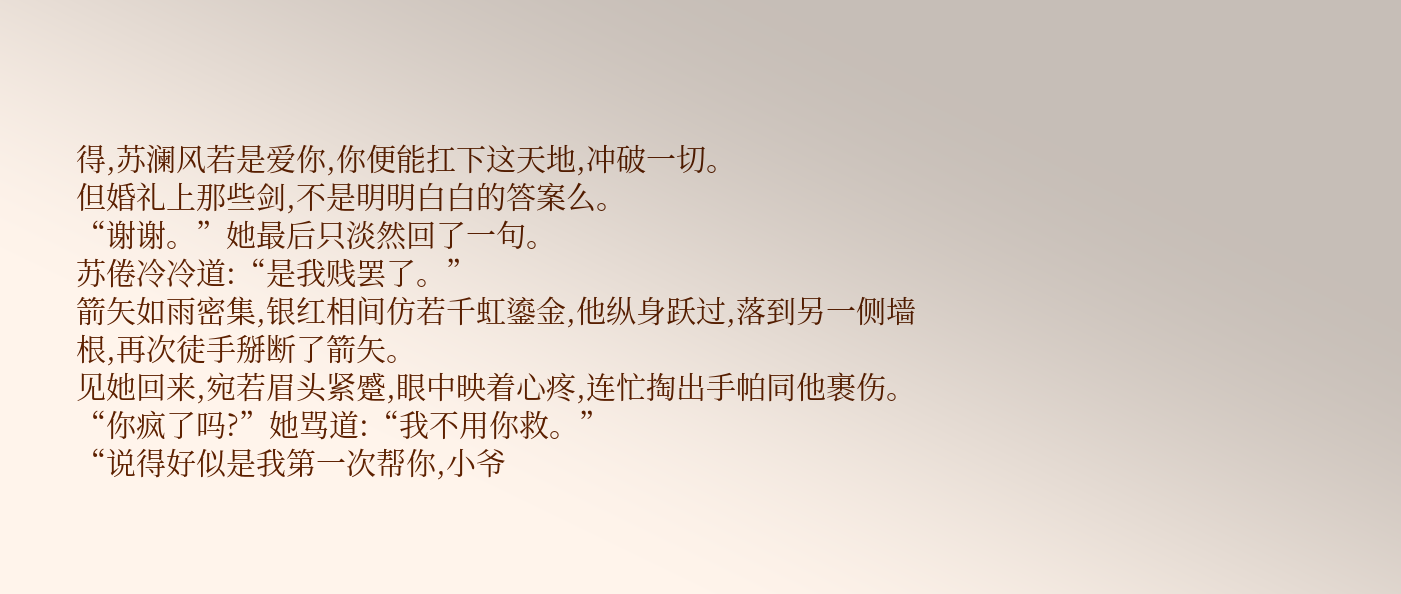得,苏澜风若是爱你,你便能扛下这天地,冲破一切。
但婚礼上那些剑,不是明明白白的答案么。
“谢谢。”她最后只淡然回了一句。
苏倦冷冷道:“是我贱罢了。”
箭矢如雨密集,银红相间仿若千虹鎏金,他纵身跃过,落到另一侧墙根,再次徒手掰断了箭矢。
见她回来,宛若眉头紧蹙,眼中映着心疼,连忙掏出手帕同他裹伤。
“你疯了吗?”她骂道:“我不用你救。”
“说得好似是我第一次帮你,小爷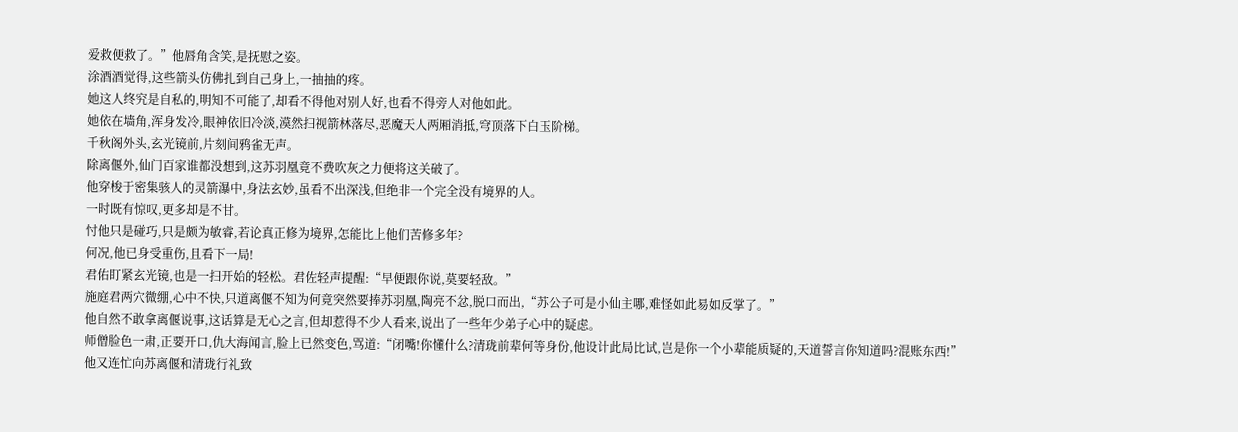爱救便救了。”他唇角含笑,是抚慰之姿。
涂酒酒觉得,这些箭头仿佛扎到自己身上,一抽抽的疼。
她这人终究是自私的,明知不可能了,却看不得他对别人好,也看不得旁人对他如此。
她依在墙角,浑身发冷,眼神依旧冷淡,漠然扫视箭林落尽,恶魔天人两厢消抵,穹顶落下白玉阶梯。
千秋阁外头,玄光镜前,片刻间鸦雀无声。
除离偃外,仙门百家谁都没想到,这苏羽凰竟不费吹灰之力便将这关破了。
他穿梭于密集骇人的灵箭瀑中,身法玄妙,虽看不出深浅,但绝非一个完全没有境界的人。
一时既有惊叹,更多却是不甘。
忖他只是碰巧,只是颇为敏睿,若论真正修为境界,怎能比上他们苦修多年?
何况,他已身受重伤,且看下一局!
君佑盯紧玄光镜,也是一扫开始的轻松。君佐轻声提醒:“早便跟你说,莫要轻敌。”
施庭君两穴微绷,心中不快,只道离偃不知为何竟突然要捧苏羽凰,陶亮不忿,脱口而出,“苏公子可是小仙主哪,难怪如此易如反掌了。”
他自然不敢拿离偃说事,这话算是无心之言,但却惹得不少人看来,说出了一些年少弟子心中的疑虑。
师僧脸色一肃,正要开口,仇大海闻言,脸上已然变色,骂道:“闭嘴!你懂什么?清珑前辈何等身份,他设计此局比试,岂是你一个小辈能质疑的,天道誓言你知道吗?混账东西!”
他又连忙向苏离偃和清珑行礼致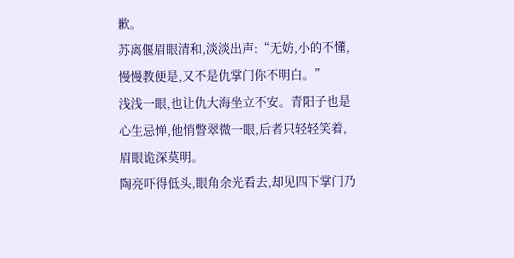歉。
苏离偃眉眼清和,淡淡出声:“无妨,小的不懂,慢慢教便是,又不是仇掌门你不明白。”
浅浅一眼,也让仇大海坐立不安。青阳子也是心生忌惮,他悄瞥翠微一眼,后者只轻轻笑着,眉眼诡深莫明。
陶亮吓得低头,眼角余光看去,却见四下掌门乃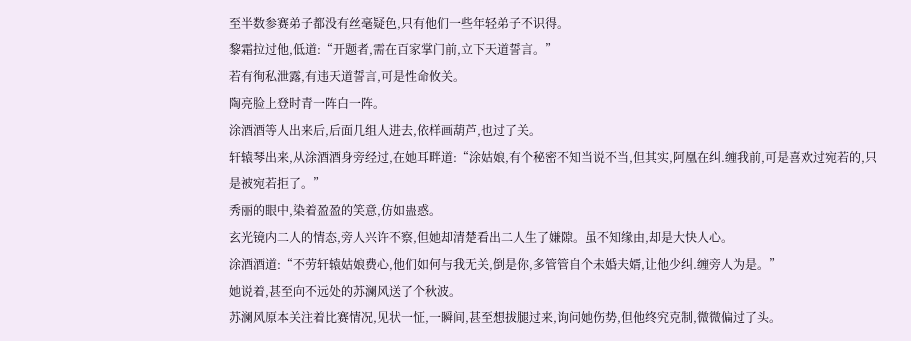至半数参赛弟子都没有丝毫疑色,只有他们一些年轻弟子不识得。
黎霜拉过他,低道:“开题者,需在百家掌门前,立下天道誓言。”
若有徇私泄露,有违天道誓言,可是性命攸关。
陶亮脸上登时青一阵白一阵。
涂酒酒等人出来后,后面几组人进去,依样画葫芦,也过了关。
轩辕琴出来,从涂酒酒身旁经过,在她耳畔道:“涂姑娘,有个秘密不知当说不当,但其实,阿凰在纠.缠我前,可是喜欢过宛若的,只是被宛若拒了。”
秀丽的眼中,染着盈盈的笑意,仿如蛊惑。
玄光镜内二人的情态,旁人兴许不察,但她却清楚看出二人生了嫌隙。虽不知缘由,却是大快人心。
涂酒酒道:“不劳轩辕姑娘费心,他们如何与我无关,倒是你,多管管自个未婚夫婿,让他少纠.缠旁人为是。”
她说着,甚至向不远处的苏澜风送了个秋波。
苏澜风原本关注着比赛情况,见状一怔,一瞬间,甚至想拔腿过来,询问她伤势,但他终究克制,微微偏过了头。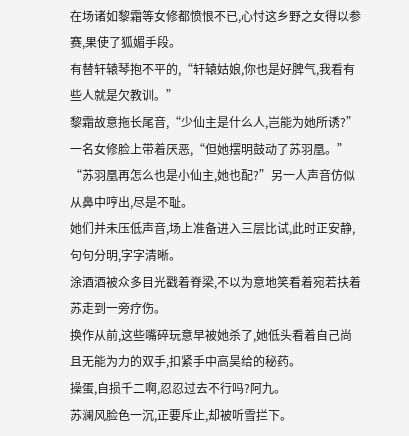在场诸如黎霜等女修都愤恨不已,心忖这乡野之女得以参赛,果使了狐媚手段。
有替轩辕琴抱不平的,“轩辕姑娘,你也是好脾气,我看有些人就是欠教训。”
黎霜故意拖长尾音,“少仙主是什么人,岂能为她所诱?”
一名女修脸上带着厌恶,“但她摆明鼓动了苏羽凰。”
“苏羽凰再怎么也是小仙主,她也配?”另一人声音仿似从鼻中哼出,尽是不耻。
她们并未压低声音,场上准备进入三层比试,此时正安静,句句分明,字字清晰。
涂酒酒被众多目光戳着脊梁,不以为意地笑看着宛若扶着苏走到一旁疗伤。
换作从前,这些嘴碎玩意早被她杀了,她低头看着自己尚且无能为力的双手,扣紧手中高昊给的秘药。
操蛋,自损千二啊,忍忍过去不行吗?阿九。
苏澜风脸色一沉,正要斥止,却被听雪拦下。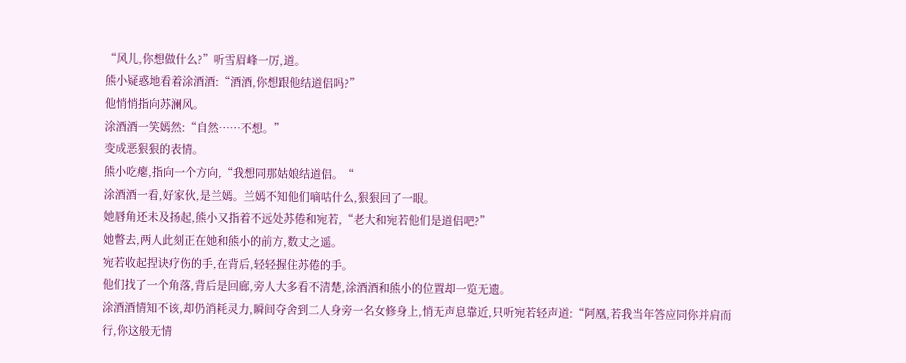“风儿,你想做什么?”听雪眉峰一厉,道。
熊小疑惑地看着涂酒酒:“酒酒,你想跟他结道侣吗?”
他悄悄指向苏澜风。
涂酒酒一笑嫣然:“自然……不想。”
变成恶狠狠的表情。
熊小吃瘪,指向一个方向,“我想同那姑娘结道侣。“
涂酒酒一看,好家伙,是兰嫣。兰嫣不知他们嘀咕什么,狠狠回了一眼。
她唇角还未及扬起,熊小又指着不远处苏倦和宛若,“老大和宛若他们是道侣吧?”
她瞥去,两人此刻正在她和熊小的前方,数丈之遥。
宛若收起捏诀疗伤的手,在背后,轻轻握住苏倦的手。
他们找了一个角落,背后是回廊,旁人大多看不清楚,涂酒酒和熊小的位置却一览无遗。
涂酒酒情知不该,却仍消耗灵力,瞬间夺舍到二人身旁一名女修身上,悄无声息靠近,只听宛若轻声道:“阿凰,若我当年答应同你并肩而行,你这般无情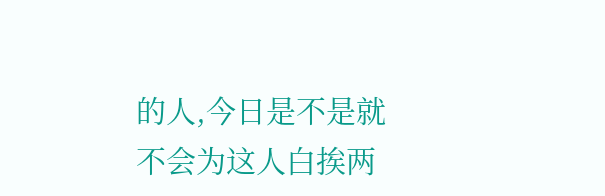的人,今日是不是就不会为这人白挨两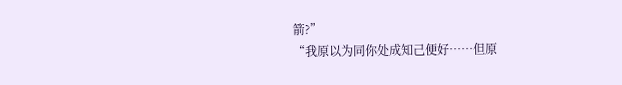箭?”
“我原以为同你处成知己便好……但原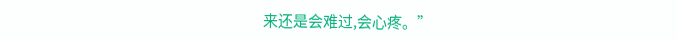来还是会难过,会心疼。”